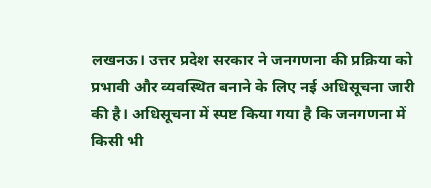लखनऊ। उत्तर प्रदेश सरकार ने जनगणना की प्रक्रिया को प्रभावी और व्यवस्थित बनाने के लिए नई अधिसूचना जारी की है। अधिसूचना में स्पष्ट किया गया है कि जनगणना में किसी भी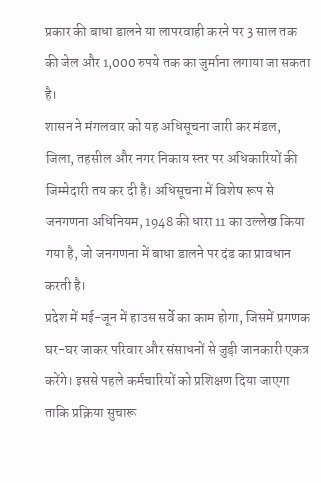प्रकार की बाधा डालने या लापरवाही करने पर 3 साल तक की जेल और 1,000 रुपये तक का जुर्माना लगाया जा सकता है।
शासन ने मंगलवार को यह अधिसूचना जारी कर मंडल, जिला, तहसील और नगर निकाय स्तर पर अधिकारियों की जिम्मेदारी तय कर दी है। अधिसूचना में विशेष रूप से जनगणना अधिनियम, 1948 की धारा 11 का उल्लेख किया गया है, जो जनगणना में बाधा डालने पर दंड का प्रावधान करती है।
प्रदेश में मई-जून में हाउस सर्वे का काम होगा, जिसमें प्रगणक घर-घर जाकर परिवार और संसाधनों से जुड़ी जानकारी एकत्र करेंगे। इससे पहले कर्मचारियों को प्रशिक्षण दिया जाएगा ताकि प्रक्रिया सुचारू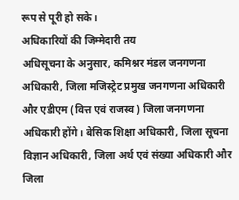रूप से पूरी हो सके।
अधिकारियों की जिम्मेदारी तय
अधिसूचना के अनुसार, कमिश्नर मंडल जनगणना अधिकारी, जिला मजिस्ट्रेट प्रमुख जनगणना अधिकारी और एडीएम (वित्त एवं राजस्व) जिला जनगणना अधिकारी होंगे। बेसिक शिक्षा अधिकारी, जिला सूचना विज्ञान अधिकारी, जिला अर्थ एवं संख्या अधिकारी और जिला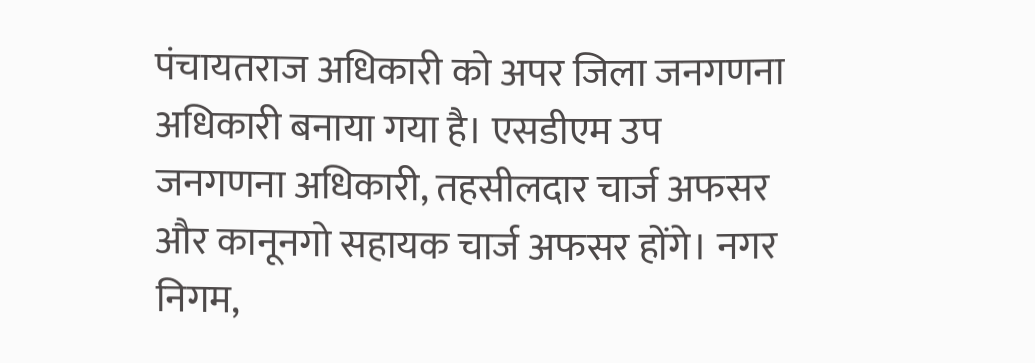पंचायतराज अधिकारी को अपर जिला जनगणना अधिकारी बनाया गया है। एसडीएम उप जनगणना अधिकारी, तहसीलदार चार्ज अफसर और कानूनगो सहायक चार्ज अफसर होंगे। नगर निगम,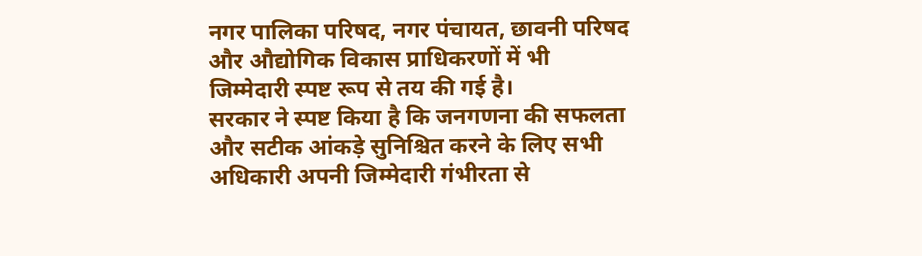नगर पालिका परिषद, नगर पंचायत, छावनी परिषद और औद्योगिक विकास प्राधिकरणों में भी जिम्मेदारी स्पष्ट रूप से तय की गई है।
सरकार ने स्पष्ट किया है कि जनगणना की सफलता और सटीक आंकड़े सुनिश्चित करने के लिए सभी अधिकारी अपनी जिम्मेदारी गंभीरता से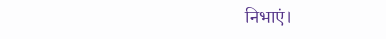निभाएं।